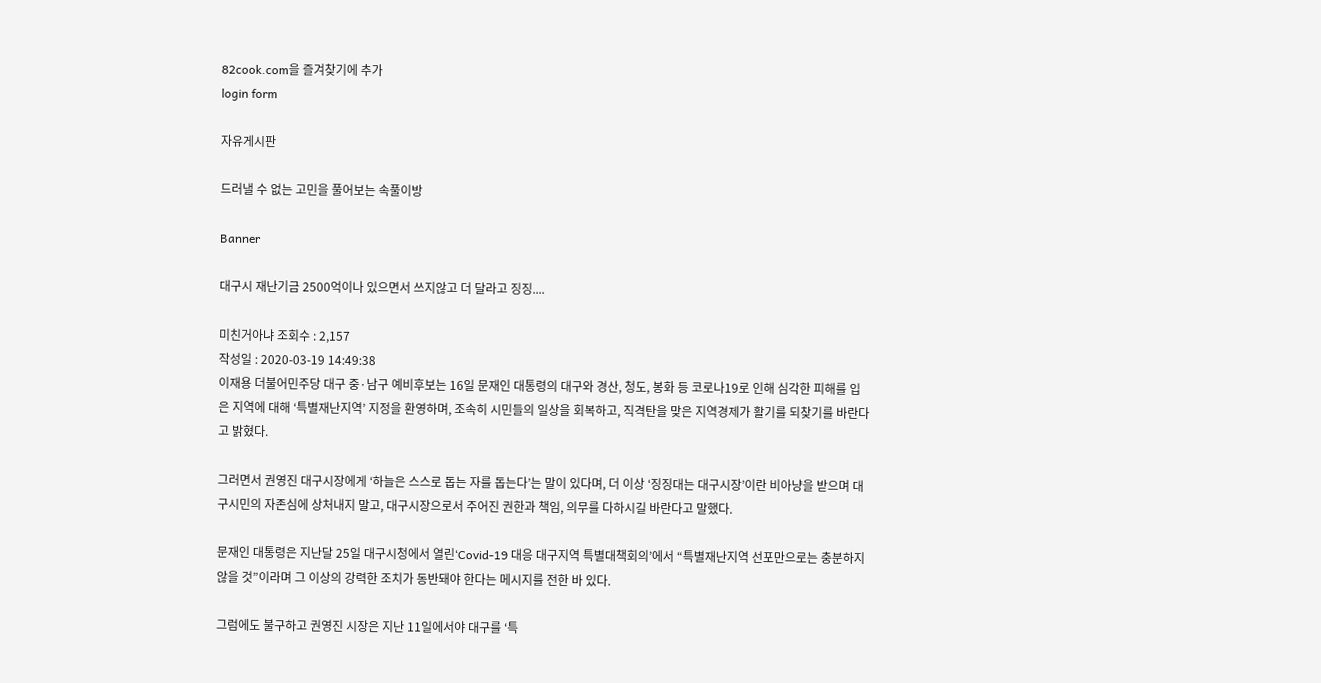82cook.com을 즐겨찾기에 추가
login form

자유게시판

드러낼 수 없는 고민을 풀어보는 속풀이방

Banner

대구시 재난기금 2500억이나 있으면서 쓰지않고 더 달라고 징징....

미친거아냐 조회수 : 2,157
작성일 : 2020-03-19 14:49:38
이재용 더불어민주당 대구 중·남구 예비후보는 16일 문재인 대통령의 대구와 경산, 청도, 봉화 등 코로나19로 인해 심각한 피해를 입은 지역에 대해 ‘특별재난지역’ 지정을 환영하며, 조속히 시민들의 일상을 회복하고, 직격탄을 맞은 지역경제가 활기를 되찾기를 바란다고 밝혔다.

그러면서 권영진 대구시장에게 ‘하늘은 스스로 돕는 자를 돕는다’는 말이 있다며, 더 이상 ‘징징대는 대구시장’이란 비아냥을 받으며 대구시민의 자존심에 상처내지 말고, 대구시장으로서 주어진 권한과 책임, 의무를 다하시길 바란다고 말했다.

문재인 대통령은 지난달 25일 대구시청에서 열린‘Covid-19 대응 대구지역 특별대책회의’에서 “특별재난지역 선포만으로는 충분하지 않을 것”이라며 그 이상의 강력한 조치가 동반돼야 한다는 메시지를 전한 바 있다.

그럼에도 불구하고 권영진 시장은 지난 11일에서야 대구를 ‘특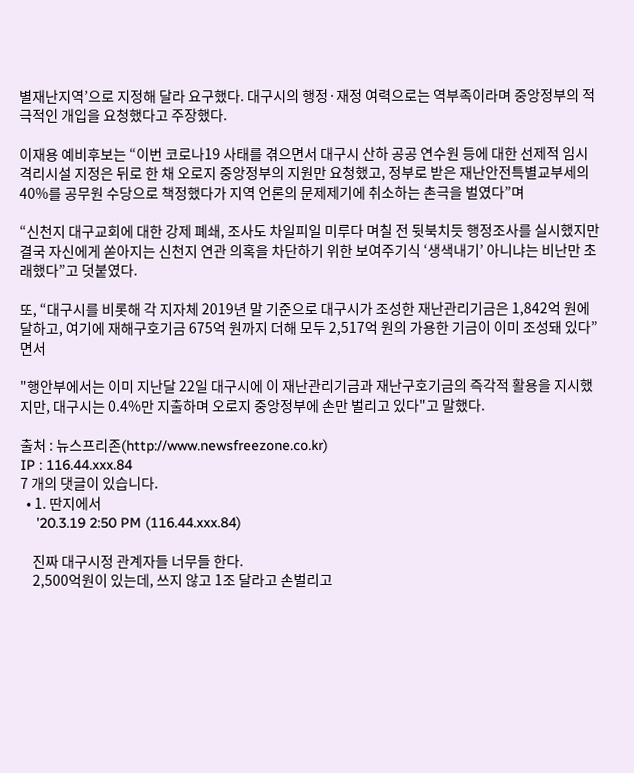별재난지역’으로 지정해 달라 요구했다. 대구시의 행정·재정 여력으로는 역부족이라며 중앙정부의 적극적인 개입을 요청했다고 주장했다.

이재용 예비후보는 “이번 코로나19 사태를 겪으면서 대구시 산하 공공 연수원 등에 대한 선제적 임시격리시설 지정은 뒤로 한 채 오로지 중앙정부의 지원만 요청했고, 정부로 받은 재난안전특별교부세의 40%를 공무원 수당으로 책정했다가 지역 언론의 문제제기에 취소하는 촌극을 벌였다”며

“신천지 대구교회에 대한 강제 폐쇄, 조사도 차일피일 미루다 며칠 전 뒷북치듯 행정조사를 실시했지만 결국 자신에게 쏟아지는 신천지 연관 의혹을 차단하기 위한 보여주기식 ‘생색내기’ 아니냐는 비난만 초래했다”고 덧붙였다.

또, “대구시를 비롯해 각 지자체 2019년 말 기준으로 대구시가 조성한 재난관리기금은 1,842억 원에 달하고, 여기에 재해구호기금 675억 원까지 더해 모두 2,517억 원의 가용한 기금이 이미 조성돼 있다”면서

"행안부에서는 이미 지난달 22일 대구시에 이 재난관리기금과 재난구호기금의 즉각적 활용을 지시했지만, 대구시는 0.4%만 지출하며 오로지 중앙정부에 손만 벌리고 있다"고 말했다.

출처 : 뉴스프리존(http://www.newsfreezone.co.kr)
IP : 116.44.xxx.84
7 개의 댓글이 있습니다.
  • 1. 딴지에서
    '20.3.19 2:50 PM (116.44.xxx.84)

    진짜 대구시정 관계자들 너무들 한다.
    2,500억원이 있는데, 쓰지 않고 1조 달라고 손벌리고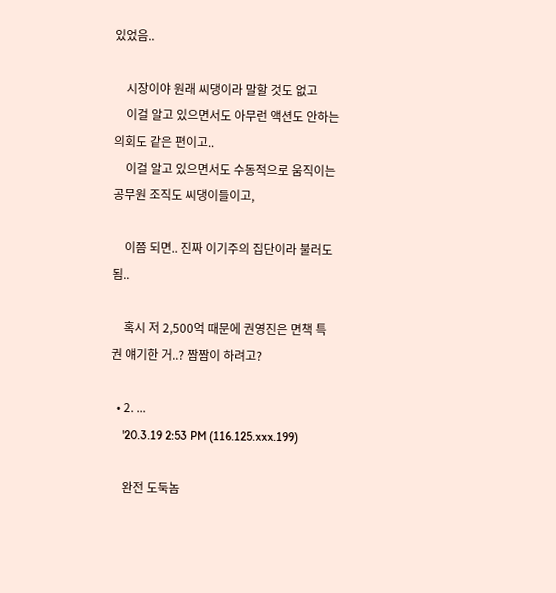있었음..

    시장이야 원래 씨댕이라 말할 것도 없고
    이걸 알고 있으면서도 아무런 액션도 안하는 의회도 같은 편이고..
    이걸 알고 있으면서도 수동적으로 움직이는 공무원 조직도 씨댕이들이고,

    이쯤 되면.. 진짜 이기주의 집단이라 불러도 됨..

    혹시 저 2,500억 때문에 권영진은 면책 특권 얘기한 거..? 짬짬이 하려고?

  • 2. ...
    '20.3.19 2:53 PM (116.125.xxx.199)

    완전 도둑놈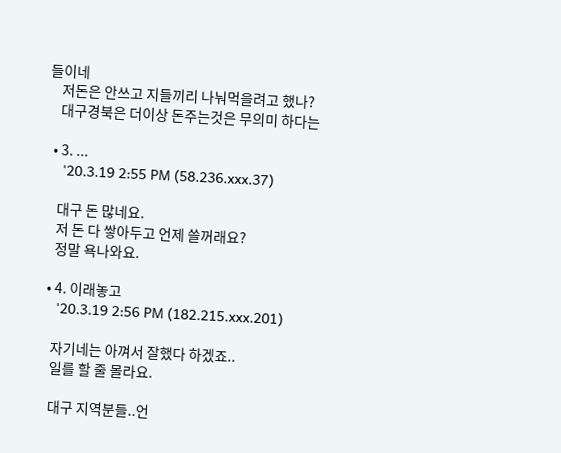들이네
    저돈은 안쓰고 지들끼리 나눠먹을려고 했나?
    대구경북은 더이상 돈주는것은 무의미 하다는

  • 3. ...
    '20.3.19 2:55 PM (58.236.xxx.37)

    대구 돈 많네요.
    저 돈 다 쌓아두고 언제 쓸꺼래요?
    정말 욕나와요.

  • 4. 이래놓고
    '20.3.19 2:56 PM (182.215.xxx.201)

    자기네는 아껴서 잘했다 하겠죠..
    일를 할 줄 몰라요.

    대구 지역분들..언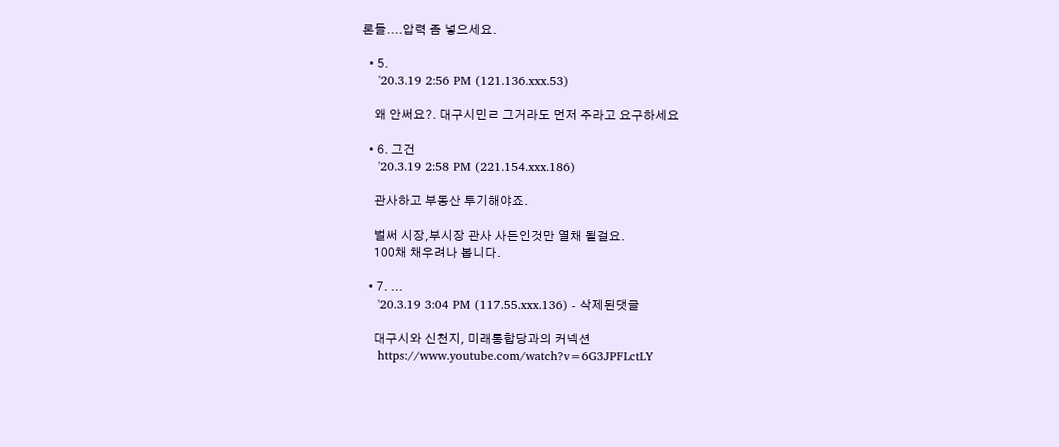론들....압력 좀 넣으세요.

  • 5.
    '20.3.19 2:56 PM (121.136.xxx.53)

    왜 안써요?. 대구시민ㄹ 그거라도 먼저 주라고 요구하세요

  • 6. 그건
    '20.3.19 2:58 PM (221.154.xxx.186)

    관사하고 부동산 투기해야죠.

    벌써 시장,부시장 관사 사든인것만 열채 될걸요.
    100채 채우려나 봅니다.

  • 7. ...
    '20.3.19 3:04 PM (117.55.xxx.136) - 삭제된댓글

    대구시와 신천지, 미래통합당과의 커넥션
    https://www.youtube.com/watch?v=6G3JPFLctLY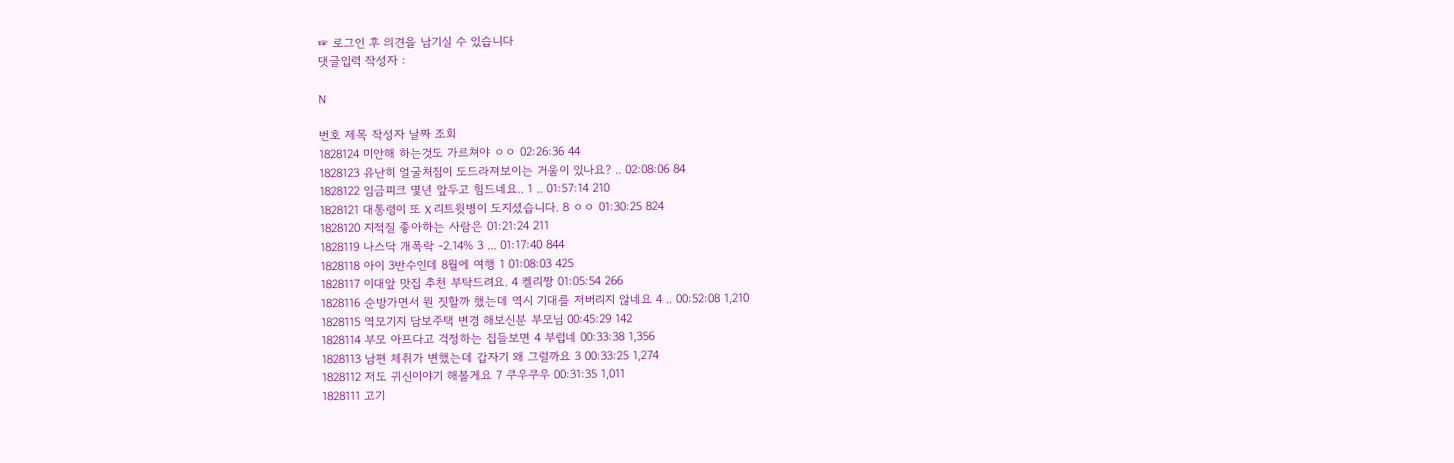☞ 로그인 후 의견을 남기실 수 있습니다
댓글입력 작성자 :

N

번호 제목 작성자 날짜 조회
1828124 미안해 하는것도 가르쳐야 ㅇㅇ 02:26:36 44
1828123 유난히 얼굴처짐이 도드라져보이는 거울이 있나요? .. 02:08:06 84
1828122 임금피크 몇년 앞두고 힘드네요.. 1 .. 01:57:14 210
1828121 대통령이 또 X 리트윗병이 도지셨습니다. 8 ㅇㅇ 01:30:25 824
1828120 지적질 좋아하는 사람은 01:21:24 211
1828119 나스닥 개폭락 -2.14% 3 ... 01:17:40 844
1828118 아이 3반수인데 8월에 여행 1 01:08:03 425
1828117 이대앞 맛집 추천 부탁드려요. 4 켈리짱 01:05:54 266
1828116 순방가면서 뭔 짓할까 했는데 역시 기대를 저버리지 않네요 4 .. 00:52:08 1,210
1828115 역모기지 담보주택 변경 해보신분 부모님 00:45:29 142
1828114 부모 아프다고 걱정하는 집들보면 4 부럽네 00:33:38 1,356
1828113 남편 체취가 변했는데 갑자기 왜 그럴까요 3 00:33:25 1,274
1828112 저도 귀신이야기 해볼게요 7 쿠우쿠우 00:31:35 1,011
1828111 고기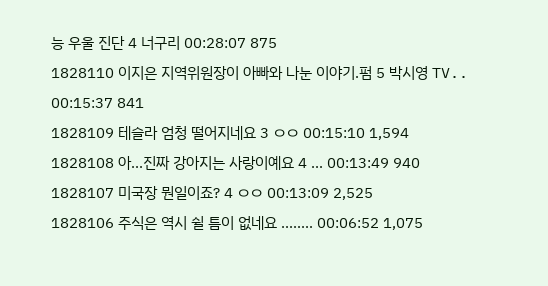능 우울 진단 4 너구리 00:28:07 875
1828110 이지은 지역위원장이 아빠와 나눈 이야기.펌 5 박시영 TV.. 00:15:37 841
1828109 테슬라 엄청 떨어지네요 3 ㅇㅇ 00:15:10 1,594
1828108 아...진짜 강아지는 사랑이예요 4 ... 00:13:49 940
1828107 미국장 뭔일이죠? 4 ㅇㅇ 00:13:09 2,525
1828106 주식은 역시 쉴 틈이 없네요 ........ 00:06:52 1,075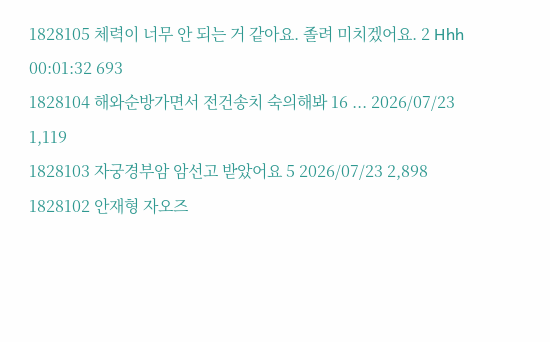1828105 체력이 너무 안 되는 거 같아요. 졸려 미치겠어요. 2 Hhh 00:01:32 693
1828104 해와순방가면서 전건송치 숙의해봐 16 ... 2026/07/23 1,119
1828103 자궁경부암 암선고 받았어요 5 2026/07/23 2,898
1828102 안재형 자오즈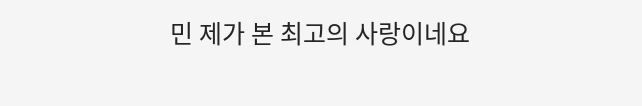민 제가 본 최고의 사랑이네요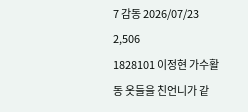7 감동 2026/07/23 2,506
1828101 이정현 가수활동 옷들을 친언니가 같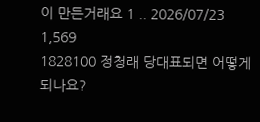이 만든거래요 1 .. 2026/07/23 1,569
1828100 정청래 당대표되면 어떻게 되나요?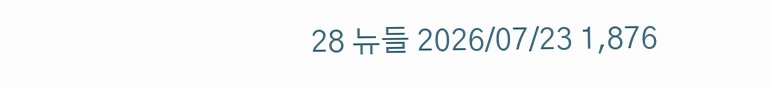28 뉴들 2026/07/23 1,876